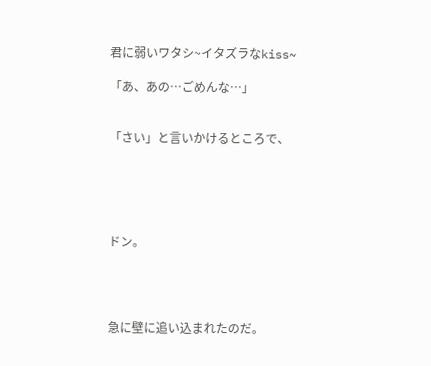君に弱いワタシ~イタズラなkiss~

「あ、あの…ごめんな…」


「さい」と言いかけるところで、





ドン。




急に壁に追い込まれたのだ。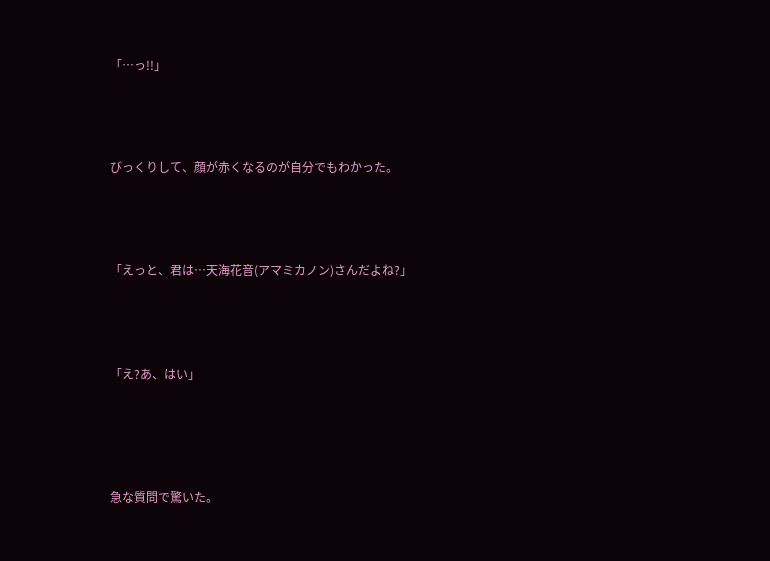「…っ!!」




びっくりして、顔が赤くなるのが自分でもわかった。




「えっと、君は…天海花音(アマミカノン)さんだよね?」




「え?あ、はい」





急な質問で驚いた。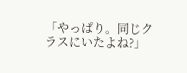「やっぱり。同じクラスにいたよね?」